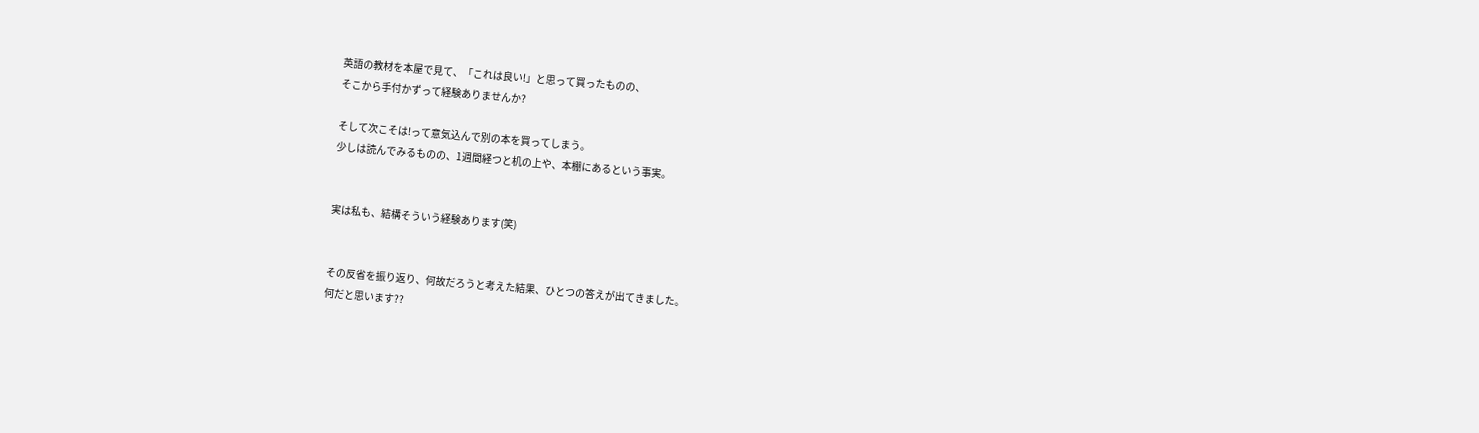英語の教材を本屋で見て、「これは良い!」と思って買ったものの、
そこから手付かずって経験ありませんか?

そして次こそは!って意気込んで別の本を買ってしまう。
少しは読んでみるものの、1週間経つと机の上や、本棚にあるという事実。


実は私も、結構そういう経験あります(笑)


その反省を振り返り、何故だろうと考えた結果、ひとつの答えが出てきました。
何だと思います??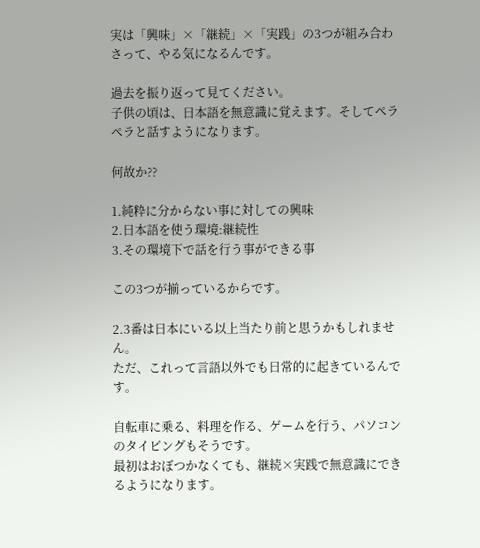実は「興味」×「継続」×「実践」の3つが組み合わさって、やる気になるんです。

過去を振り返って見てください。
子供の頃は、日本語を無意識に覚えます。そしてペラペラと話すようになります。

何故か??

1.純粋に分からない事に対しての興味
2.日本語を使う環境:継続性
3.その環境下で話を行う事ができる事

この3つが揃っているからです。

2.3番は日本にいる以上当たり前と思うかもしれません。
ただ、これって言語以外でも日常的に起きているんです。

自転車に乗る、料理を作る、ゲームを行う、パソコンのタイピングもそうです。
最初はおぼつかなくても、継続×実践で無意識にできるようになります。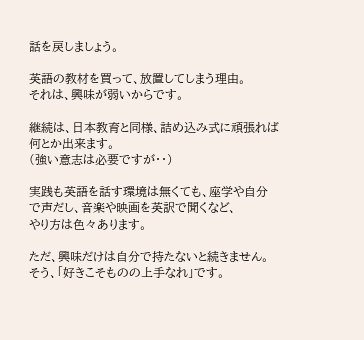話を戻しましょう。

英語の教材を買って、放置してしまう理由。
それは、興味が弱いからです。

継続は、日本教育と同様、詰め込み式に頑張れば何とか出来ます。
(強い意志は必要ですが・・)

実践も英語を話す環境は無くても、座学や自分で声だし、音楽や映画を英訳で聞くなど、
やり方は色々あります。

ただ、興味だけは自分で持たないと続きません。
そう、「好きこそものの上手なれ」です。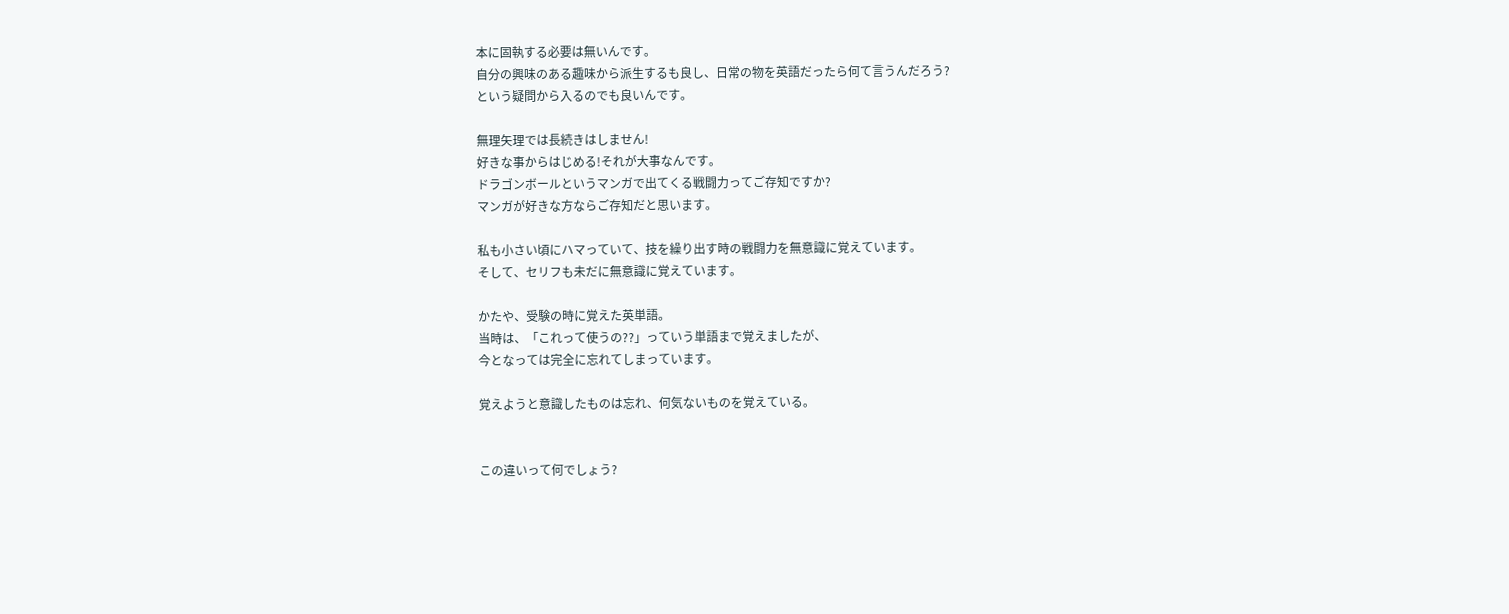本に固執する必要は無いんです。
自分の興味のある趣味から派生するも良し、日常の物を英語だったら何て言うんだろう?
という疑問から入るのでも良いんです。

無理矢理では長続きはしません!
好きな事からはじめる!それが大事なんです。
ドラゴンボールというマンガで出てくる戦闘力ってご存知ですか?
マンガが好きな方ならご存知だと思います。

私も小さい頃にハマっていて、技を繰り出す時の戦闘力を無意識に覚えています。
そして、セリフも未だに無意識に覚えています。

かたや、受験の時に覚えた英単語。
当時は、「これって使うの??」っていう単語まで覚えましたが、
今となっては完全に忘れてしまっています。

覚えようと意識したものは忘れ、何気ないものを覚えている。


この違いって何でしょう?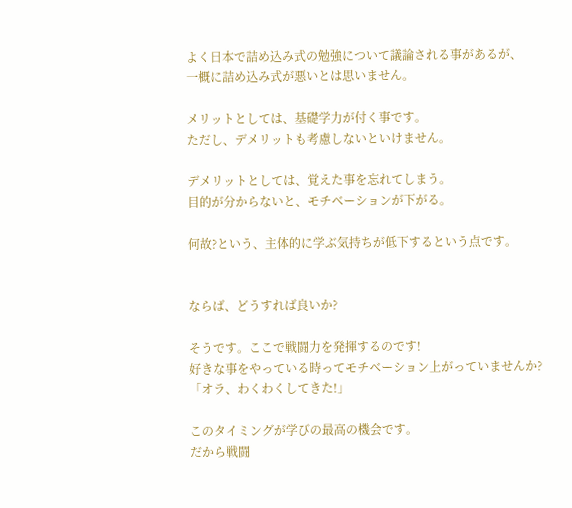よく日本で詰め込み式の勉強について議論される事があるが、
一概に詰め込み式が悪いとは思いません。

メリットとしては、基礎学力が付く事です。
ただし、デメリットも考慮しないといけません。

デメリットとしては、覚えた事を忘れてしまう。
目的が分からないと、モチベーションが下がる。

何故?という、主体的に学ぶ気持ちが低下するという点です。


ならば、どうすれば良いか?

そうです。ここで戦闘力を発揮するのです!
好きな事をやっている時ってモチベーション上がっていませんか?
「オラ、わくわくしてきた!」

このタイミングが学びの最高の機会です。
だから戦闘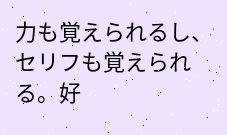力も覚えられるし、セリフも覚えられる。好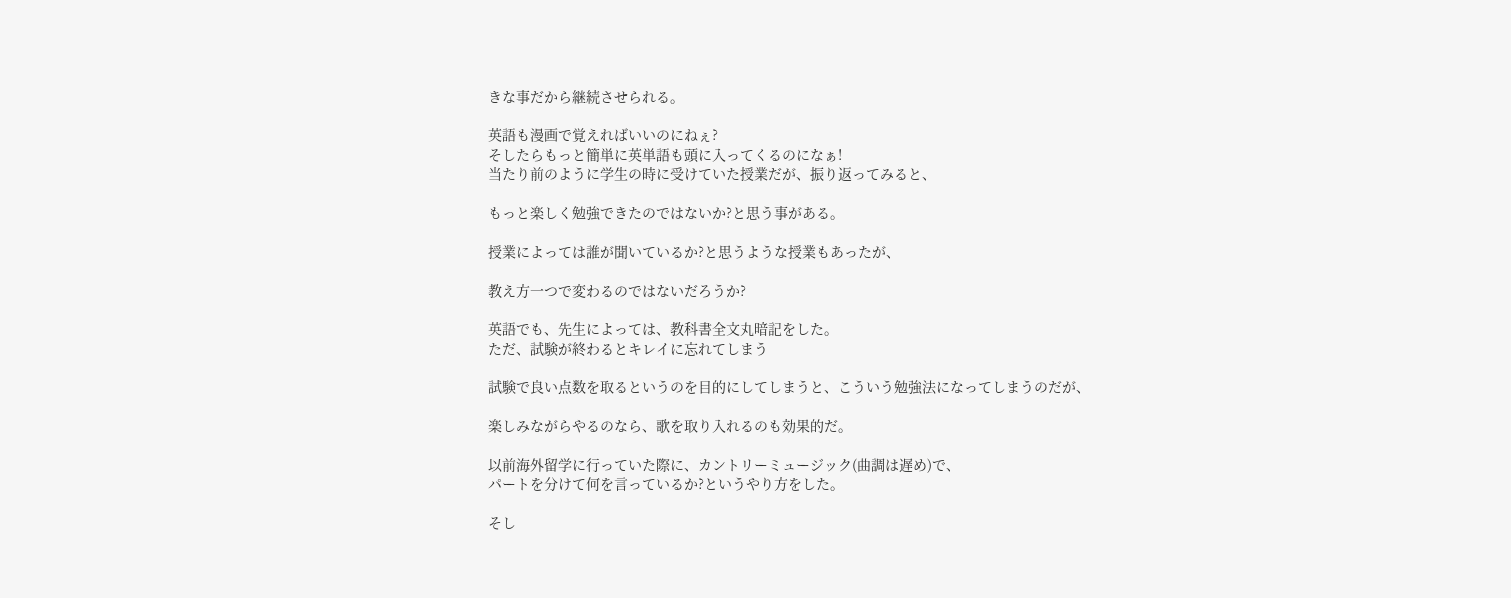きな事だから継続させられる。

英語も漫画で覚えればいいのにねぇ?
そしたらもっと簡単に英単語も頭に入ってくるのになぁ!
当たり前のように学生の時に受けていた授業だが、振り返ってみると、

もっと楽しく勉強できたのではないか?と思う事がある。

授業によっては誰が聞いているか?と思うような授業もあったが、

教え方一つで変わるのではないだろうか?

英語でも、先生によっては、教科書全文丸暗記をした。
ただ、試験が終わるとキレイに忘れてしまう

試験で良い点数を取るというのを目的にしてしまうと、こういう勉強法になってしまうのだが、

楽しみながらやるのなら、歌を取り入れるのも効果的だ。

以前海外留学に行っていた際に、カントリーミュージック(曲調は遅め)で、
パートを分けて何を言っているか?というやり方をした。

そし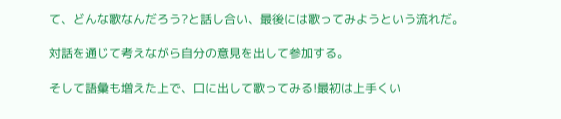て、どんな歌なんだろう?と話し合い、最後には歌ってみようという流れだ。

対話を通じて考えながら自分の意見を出して参加する。

そして語彙も増えた上で、口に出して歌ってみる!最初は上手くい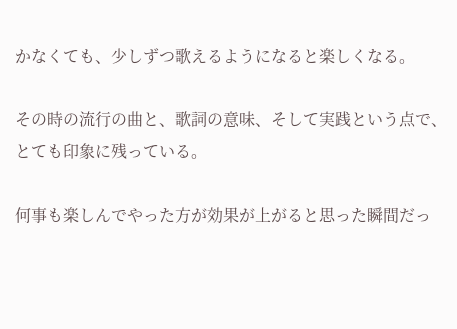かなくても、少しずつ歌えるようになると楽しくなる。

その時の流行の曲と、歌詞の意味、そして実践という点で、とても印象に残っている。

何事も楽しんでやった方が効果が上がると思った瞬間だっ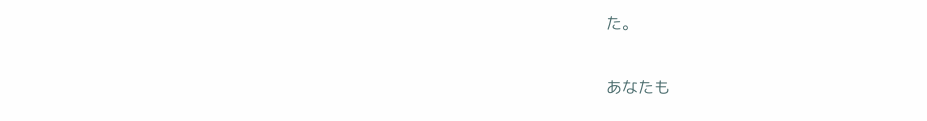た。

あなたも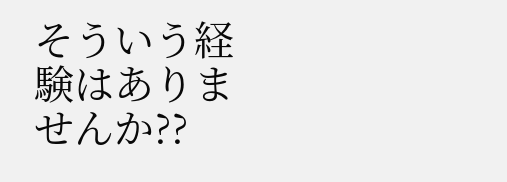そういう経験はありませんか??